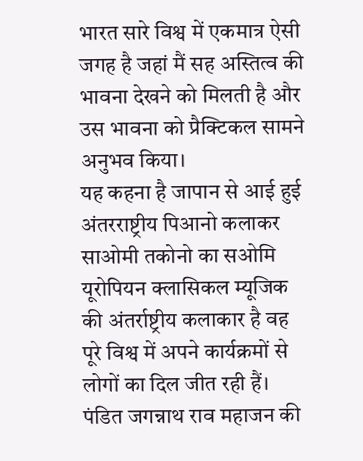भारत सारे विश्व में एकमात्र ऐसी जगह है जहां मैं सह अस्तित्व की भावना देखने को मिलती है और उस भावना को प्रैक्टिकल सामने अनुभव किया।
यह कहना है जापान से आई हुई अंतरराष्ट्रीय पिआनो कलाकर साओमी तकोनो का सओमि यूरोपियन क्लासिकल म्यूजिक की अंतर्राष्ट्रीय कलाकार है वह पूरे विश्व में अपने कार्यक्रमों से लोगों का दिल जीत रही हैं। पंडित जगन्नाथ राव महाजन की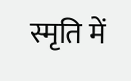स्मृति में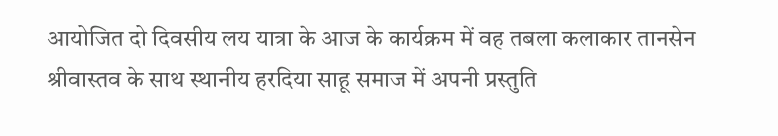आयोजित दो दिवसीय लय यात्रा के आज के कार्यक्रम में वह तबला कलाकार तानसेन श्रीवास्तव के साथ स्थानीय हरदिया साहू समाज में अपनी प्रस्तुति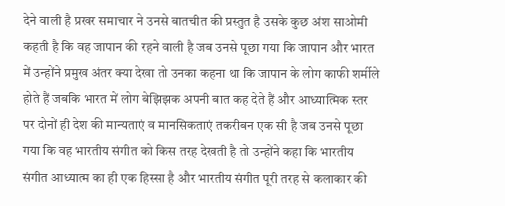देने वाली है प्रखर समाचार ने उनसे बातचीत की प्रस्तुत है उसके कुछ अंश साओमी कहती है कि वह जापान की रहने वाली है जब उनसे पूछा गया कि जापान और भारत में उन्होंने प्रमुख अंतर क्या देखा तो उनका कहना था कि जापान के लोग काफी शर्मीले होते हैं जबकि भारत में लोग बेझिझक अपनी बात कह देते हैं और आध्यात्मिक स्तर पर दोनों ही देश की मान्यताएं व मानसिकताएं तकरीबन एक सी है जब उनसे पूछा गया कि वह भारतीय संगीत को किस तरह देखती है तो उन्होंने कहा कि भारतीय संगीत आध्यात्म का ही एक हिस्सा है और भारतीय संगीत पूरी तरह से कलाकार की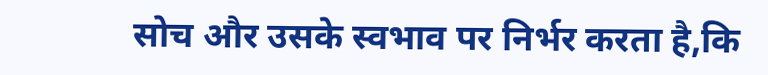सोच और उसके स्वभाव पर निर्भर करता है,कि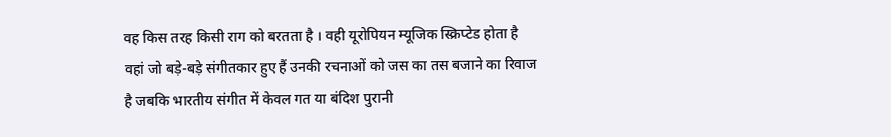वह किस तरह किसी राग को बरतता है । वही यूरोपियन म्यूजिक स्क्रिप्टेड होता है वहां जो बड़े-बड़े संगीतकार हुए हैं उनकी रचनाओं को जस का तस बजाने का रिवाज है जबकि भारतीय संगीत में केवल गत या बंदिश पुरानी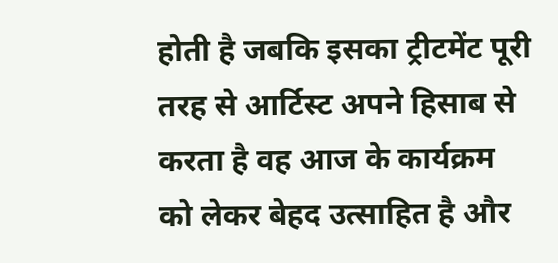होती है जबकि इसका ट्रीटमेंट पूरी तरह से आर्टिस्ट अपने हिसाब से करता है वह आज के कार्यक्रम को लेकर बेहद उत्साहित है और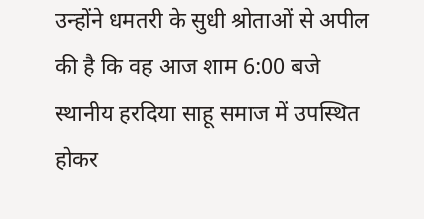उन्होंने धमतरी के सुधी श्रोताओं से अपील की है कि वह आज शाम 6:00 बजे स्थानीय हरदिया साहू समाज में उपस्थित होकर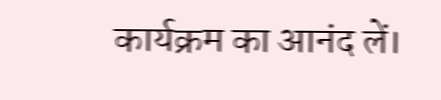कार्यक्रम का आनंद लें।